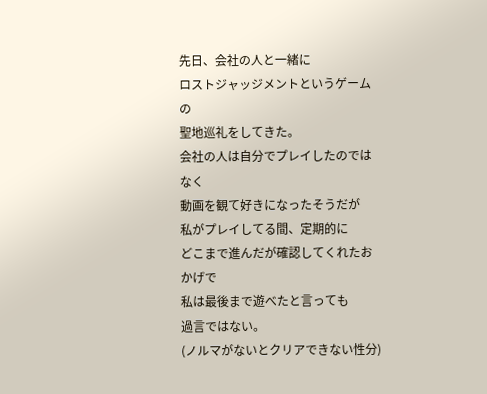先日、会社の人と一緒に
ロストジャッジメントというゲームの
聖地巡礼をしてきた。
会社の人は自分でプレイしたのではなく
動画を観て好きになったそうだが
私がプレイしてる間、定期的に
どこまで進んだが確認してくれたおかげで
私は最後まで遊べたと言っても
過言ではない。
(ノルマがないとクリアできない性分)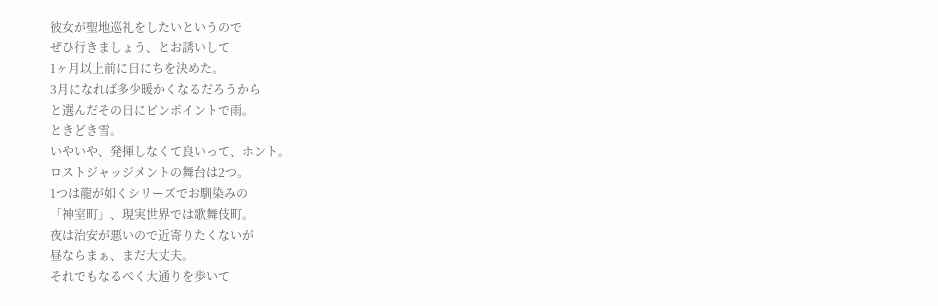彼女が聖地巡礼をしたいというので
ぜひ行きましょう、とお誘いして
1ヶ月以上前に日にちを決めた。
3月になれば多少暖かくなるだろうから
と選んだその日にピンポイントで雨。
ときどき雪。
いやいや、発揮しなくて良いって、ホント。
ロストジャッジメントの舞台は2つ。
1つは龍が如くシリーズでお馴染みの
「神室町」、現実世界では歌舞伎町。
夜は治安が悪いので近寄りたくないが
昼ならまぁ、まだ大丈夫。
それでもなるべく大通りを歩いて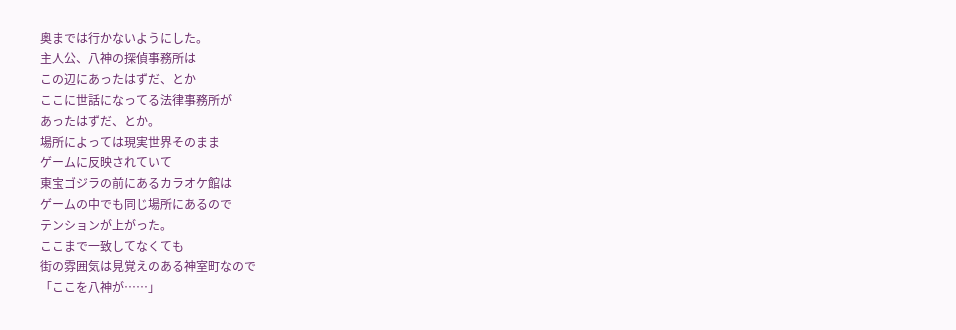奥までは行かないようにした。
主人公、八神の探偵事務所は
この辺にあったはずだ、とか
ここに世話になってる法律事務所が
あったはずだ、とか。
場所によっては現実世界そのまま
ゲームに反映されていて
東宝ゴジラの前にあるカラオケ館は
ゲームの中でも同じ場所にあるので
テンションが上がった。
ここまで一致してなくても
街の雰囲気は見覚えのある神室町なので
「ここを八神が……」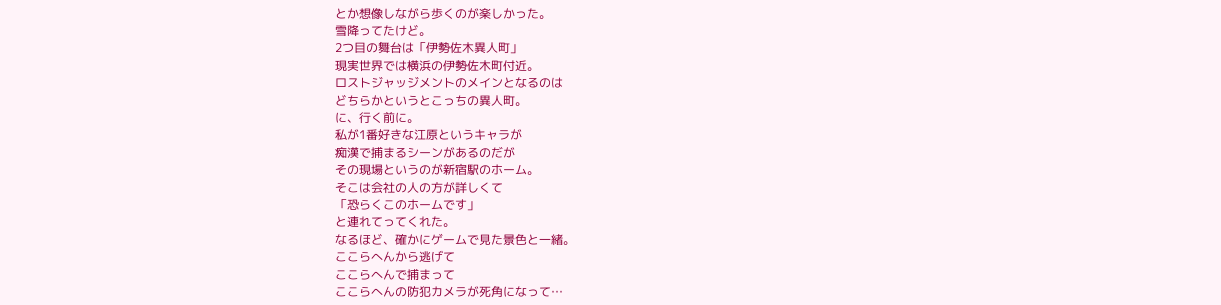とか想像しながら歩くのが楽しかった。
雪降ってたけど。
2つ目の舞台は「伊勢佐木異人町」
現実世界では横浜の伊勢佐木町付近。
ロストジャッジメントのメインとなるのは
どちらかというとこっちの異人町。
に、行く前に。
私が1番好きな江原というキャラが
痴漢で捕まるシーンがあるのだが
その現場というのが新宿駅のホーム。
そこは会社の人の方が詳しくて
「恐らくこのホームです」
と連れてってくれた。
なるほど、確かにゲームで見た景色と一緒。
ここらへんから逃げて
ここらへんで捕まって
ここらへんの防犯カメラが死角になって…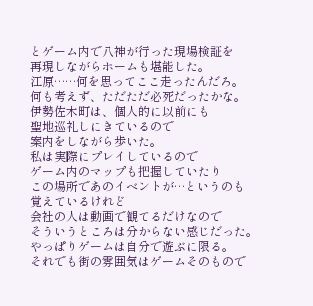とゲーム内で八神が行った現場検証を
再現しながらホームも堪能した。
江原……何を思ってここ走ったんだろ。
何も考えず、ただただ必死だったかな。
伊勢佐木町は、個人的に以前にも
聖地巡礼しにきているので
案内をしながら歩いた。
私は実際にプレイしているので
ゲーム内のマップも把握していたり
この場所であのイベントが…というのも
覚えているけれど
会社の人は動画で観てるだけなので
そういうところは分からない感じだった。
やっぱりゲームは自分で遊ぶに限る。
それでも街の雰囲気はゲームそのもので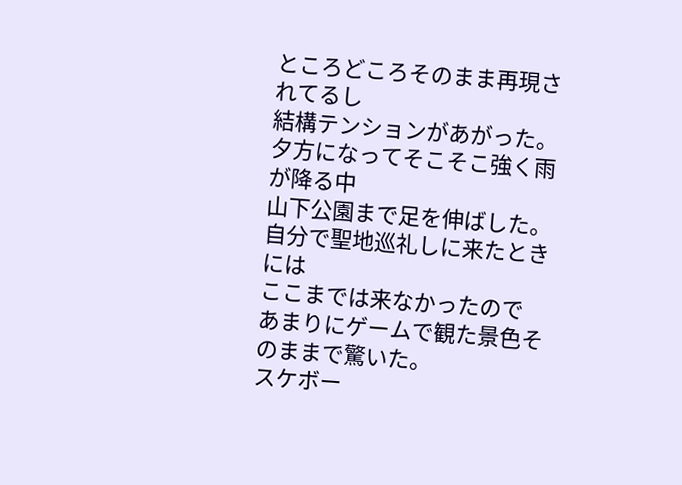ところどころそのまま再現されてるし
結構テンションがあがった。
夕方になってそこそこ強く雨が降る中
山下公園まで足を伸ばした。
自分で聖地巡礼しに来たときには
ここまでは来なかったので
あまりにゲームで観た景色そのままで驚いた。
スケボー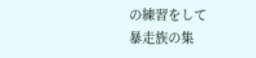の練習をして
暴走族の集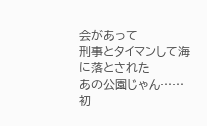会があって
刑事とタイマンして海に落とされた
あの公園じゃん……
初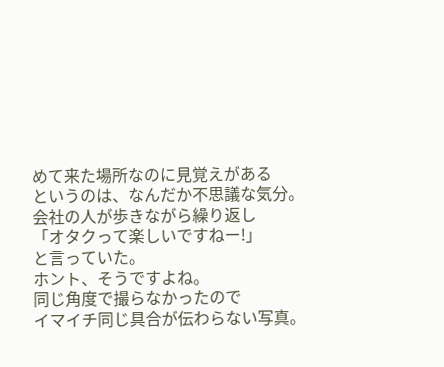めて来た場所なのに見覚えがある
というのは、なんだか不思議な気分。
会社の人が歩きながら繰り返し
「オタクって楽しいですねー!」
と言っていた。
ホント、そうですよね。
同じ角度で撮らなかったので
イマイチ同じ具合が伝わらない写真。